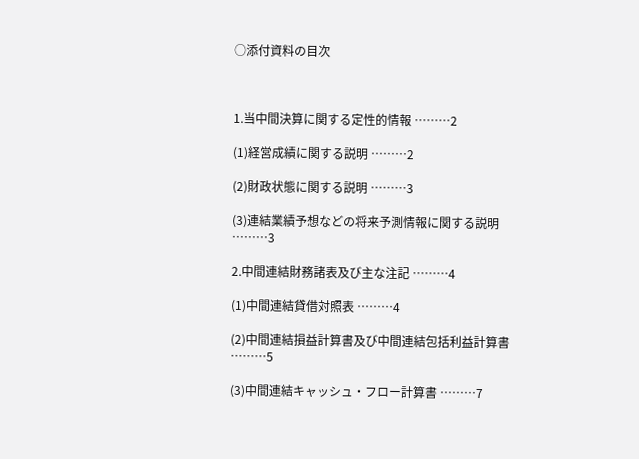○添付資料の目次



1.当中間決算に関する定性的情報 ………2

(1)経営成績に関する説明 ………2

(2)財政状態に関する説明 ………3

(3)連結業績予想などの将来予測情報に関する説明 ………3

2.中間連結財務諸表及び主な注記 ………4

(1)中間連結貸借対照表 ………4

(2)中間連結損益計算書及び中間連結包括利益計算書 ………5

(3)中間連結キャッシュ・フロー計算書 ………7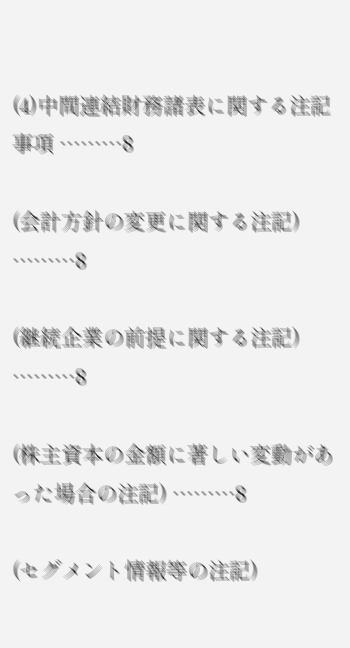(4)中間連結財務諸表に関する注記事項 ………8

(会計方針の変更に関する注記) ………8

(継続企業の前提に関する注記) ………8

(株主資本の金額に著しい変動があった場合の注記) ………8

(セグメント情報等の注記)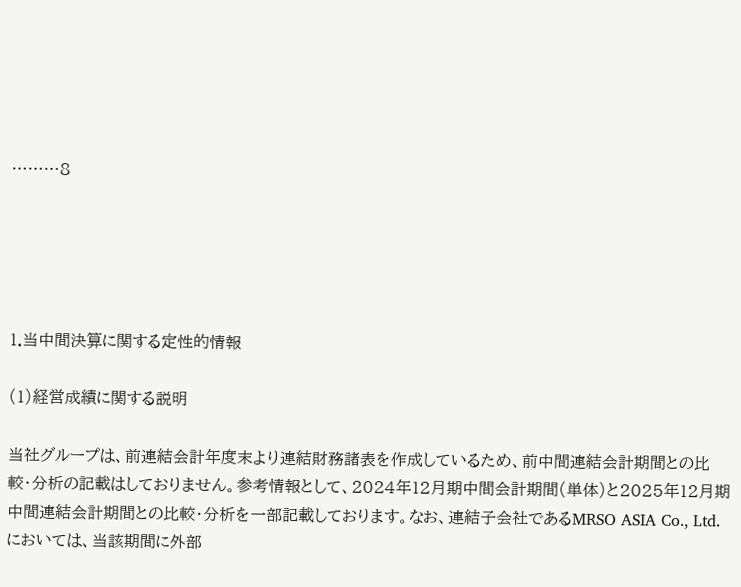………8





1.当中間決算に関する定性的情報

(1)経営成績に関する説明

当社グループは、前連結会計年度末より連結財務諸表を作成しているため、前中間連結会計期間との比較・分析の記載はしておりません。参考情報として、2024年12月期中間会計期間(単体)と2025年12月期中間連結会計期間との比較・分析を一部記載しております。なお、連結子会社であるMRSO ASIA Co., Ltd.においては、当該期間に外部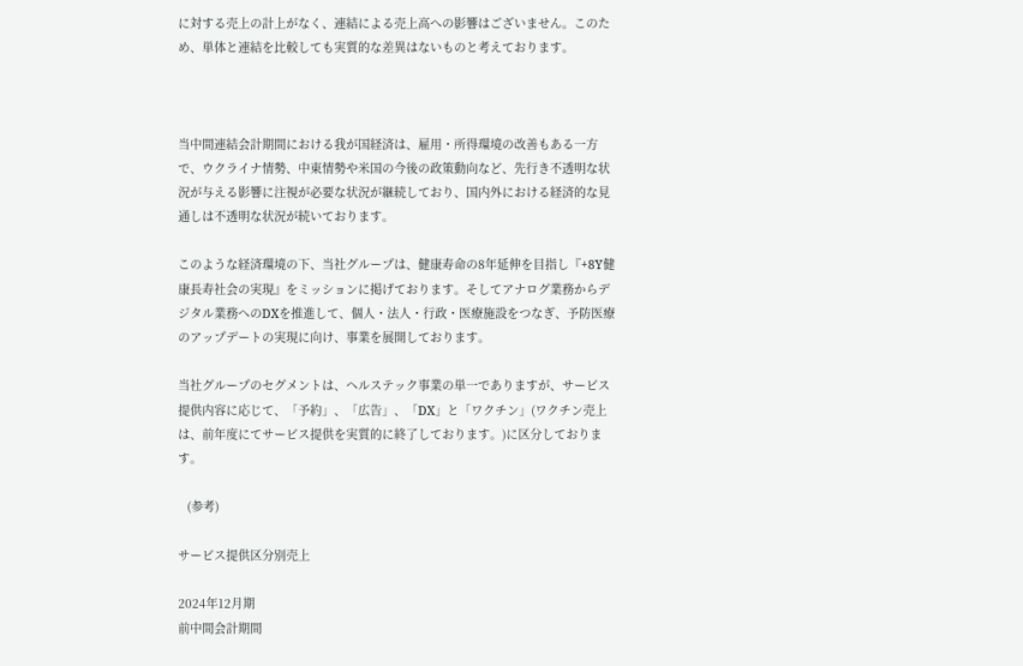に対する売上の計上がなく、連結による売上高への影響はございません。このため、単体と連結を比較しても実質的な差異はないものと考えております。



当中間連結会計期間における我が国経済は、雇用・所得環境の改善もある一方で、ウクライナ情勢、中東情勢や米国の今後の政策動向など、先行き不透明な状況が与える影響に注視が必要な状況が継続しており、国内外における経済的な見通しは不透明な状況が続いております。

このような経済環境の下、当社グループは、健康寿命の8年延伸を目指し『+8Y健康長寿社会の実現』をミッションに掲げております。そしてアナログ業務からデジタル業務へのDXを推進して、個人・法人・行政・医療施設をつなぎ、予防医療のアップデートの実現に向け、事業を展開しております。

当社グループのセグメントは、ヘルステック事業の単一でありますが、サービス提供内容に応じて、「予約」、「広告」、「DX」と「ワクチン」(ワクチン売上は、前年度にてサービス提供を実質的に終了しております。)に区分しております。

   (参考)

サービス提供区分別売上

2024年12月期
前中間会計期間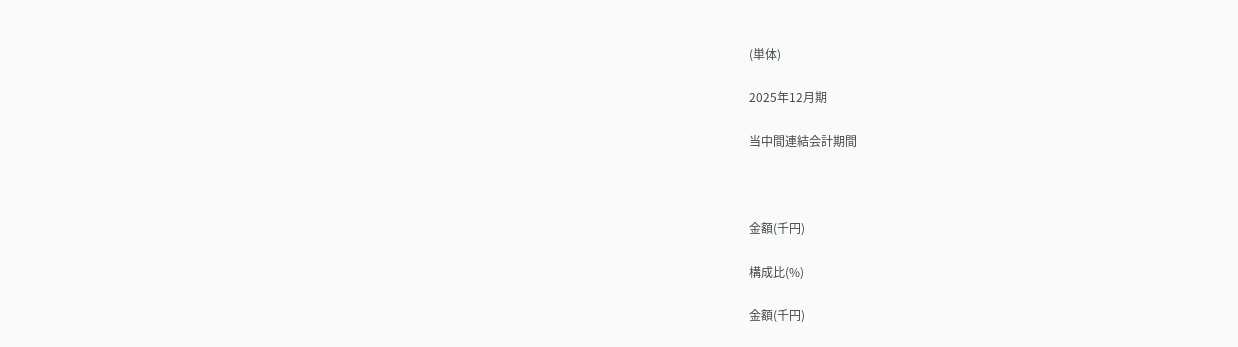(単体)

2025年12月期

当中間連結会計期間



金額(千円)

構成比(%)

金額(千円)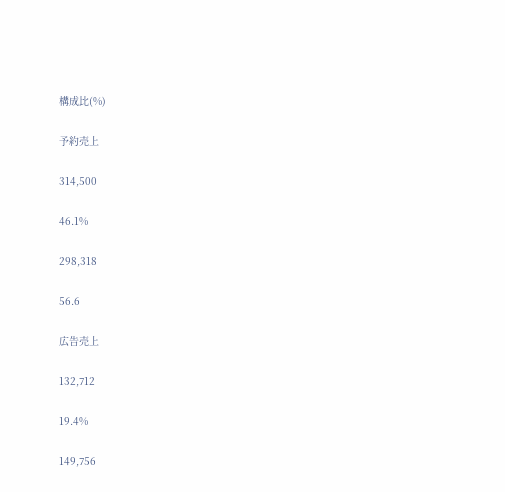構成比(%)

予約売上

314,500

46.1%

298,318

56.6

広告売上

132,712

19.4%

149,756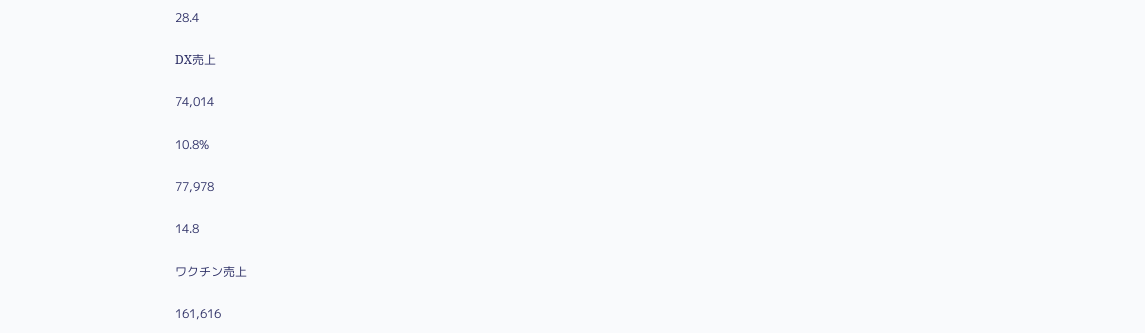28.4

DX売上

74,014

10.8%

77,978

14.8

ワクチン売上

161,616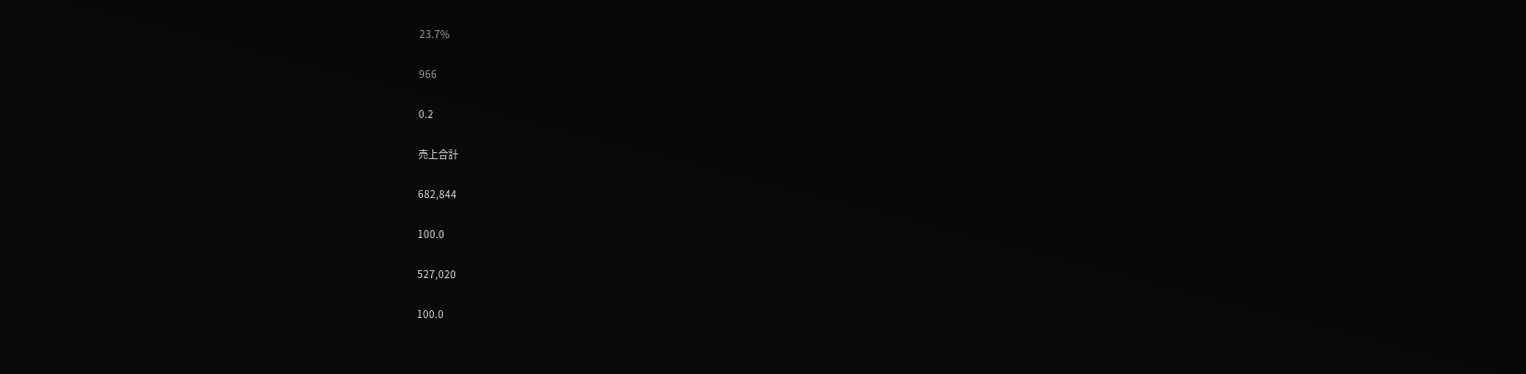23.7%

966

0.2

売上合計

682,844

100.0

527,020

100.0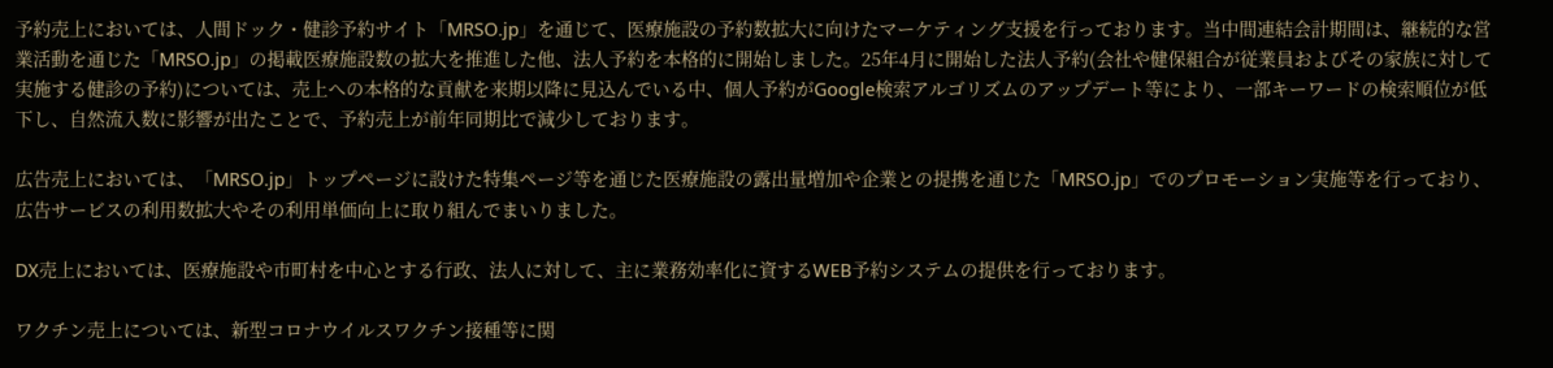予約売上においては、人間ドック・健診予約サイト「MRSO.jp」を通じて、医療施設の予約数拡大に向けたマーケティング支援を行っております。当中間連結会計期間は、継続的な営業活動を通じた「MRSO.jp」の掲載医療施設数の拡大を推進した他、法人予約を本格的に開始しました。25年4月に開始した法人予約(会社や健保組合が従業員およびその家族に対して実施する健診の予約)については、売上への本格的な貢献を来期以降に見込んでいる中、個人予約がGoogle検索アルゴリズムのアップデート等により、一部キーワードの検索順位が低下し、自然流入数に影響が出たことで、予約売上が前年同期比で減少しております。

広告売上においては、「MRSO.jp」トップページに設けた特集ページ等を通じた医療施設の露出量増加や企業との提携を通じた「MRSO.jp」でのプロモーション実施等を行っており、広告サービスの利用数拡大やその利用単価向上に取り組んでまいりました。

DX売上においては、医療施設や市町村を中心とする行政、法人に対して、主に業務効率化に資するWEB予約システムの提供を行っております。

ワクチン売上については、新型コロナウイルスワクチン接種等に関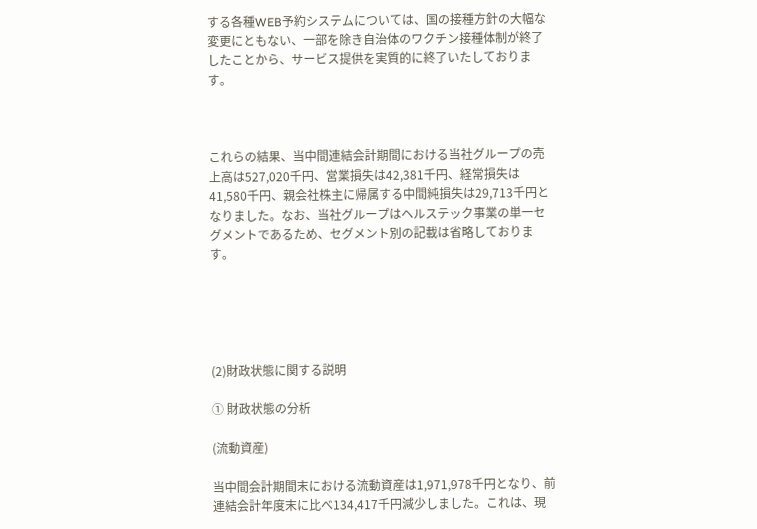する各種WEB予約システムについては、国の接種方針の大幅な変更にともない、一部を除き自治体のワクチン接種体制が終了したことから、サービス提供を実質的に終了いたしております。



これらの結果、当中間連結会計期間における当社グループの売上高は527,020千円、営業損失は42,381千円、経常損失は41,580千円、親会社株主に帰属する中間純損失は29,713千円となりました。なお、当社グループはヘルステック事業の単一セグメントであるため、セグメント別の記載は省略しております。





(2)財政状態に関する説明

① 財政状態の分析

(流動資産)

当中間会計期間末における流動資産は1,971,978千円となり、前連結会計年度末に比べ134,417千円減少しました。これは、現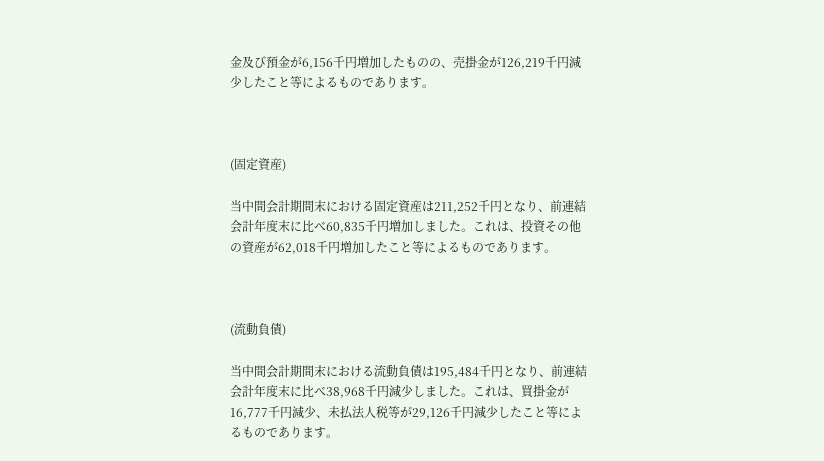金及び預金が6,156千円増加したものの、売掛金が126,219千円減少したこと等によるものであります。



(固定資産)

当中間会計期間末における固定資産は211,252千円となり、前連結会計年度末に比べ60,835千円増加しました。これは、投資その他の資産が62,018千円増加したこと等によるものであります。



(流動負債)

当中間会計期間末における流動負債は195,484千円となり、前連結会計年度末に比べ38,968千円減少しました。これは、買掛金が16,777千円減少、未払法人税等が29,126千円減少したこと等によるものであります。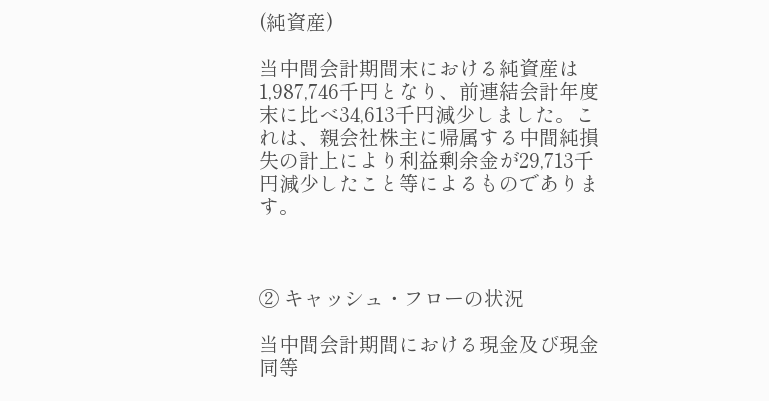(純資産)

当中間会計期間末における純資産は1,987,746千円となり、前連結会計年度末に比べ34,613千円減少しました。これは、親会社株主に帰属する中間純損失の計上により利益剰余金が29,713千円減少したこと等によるものであります。



② キャッシュ・フローの状況

当中間会計期間における現金及び現金同等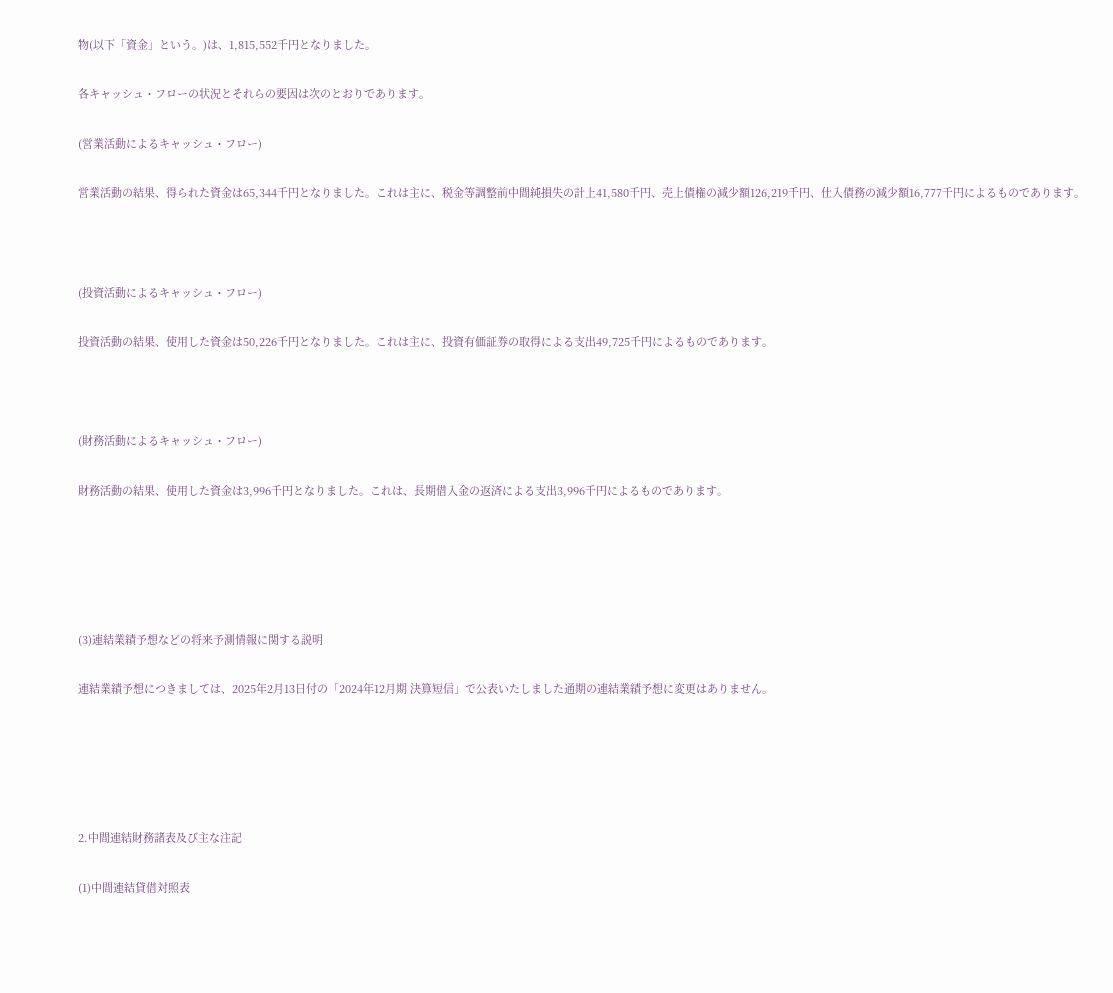物(以下「資金」という。)は、1,815,552千円となりました。

各キャッシュ・フローの状況とそれらの要因は次のとおりであります。

(営業活動によるキャッシュ・フロー)

営業活動の結果、得られた資金は65,344千円となりました。これは主に、税金等調整前中間純損失の計上41,580千円、売上債権の減少額126,219千円、仕入債務の減少額16,777千円によるものであります。



(投資活動によるキャッシュ・フロー)

投資活動の結果、使用した資金は50,226千円となりました。これは主に、投資有価証券の取得による支出49,725千円によるものであります。



(財務活動によるキャッシュ・フロー)

財務活動の結果、使用した資金は3,996千円となりました。これは、長期借入金の返済による支出3,996千円によるものであります。





(3)連結業績予想などの将来予測情報に関する説明

連結業績予想につきましては、2025年2月13日付の「2024年12月期 決算短信」で公表いたしました通期の連結業績予想に変更はありません。





2.中間連結財務諸表及び主な注記

(1)中間連結貸借対照表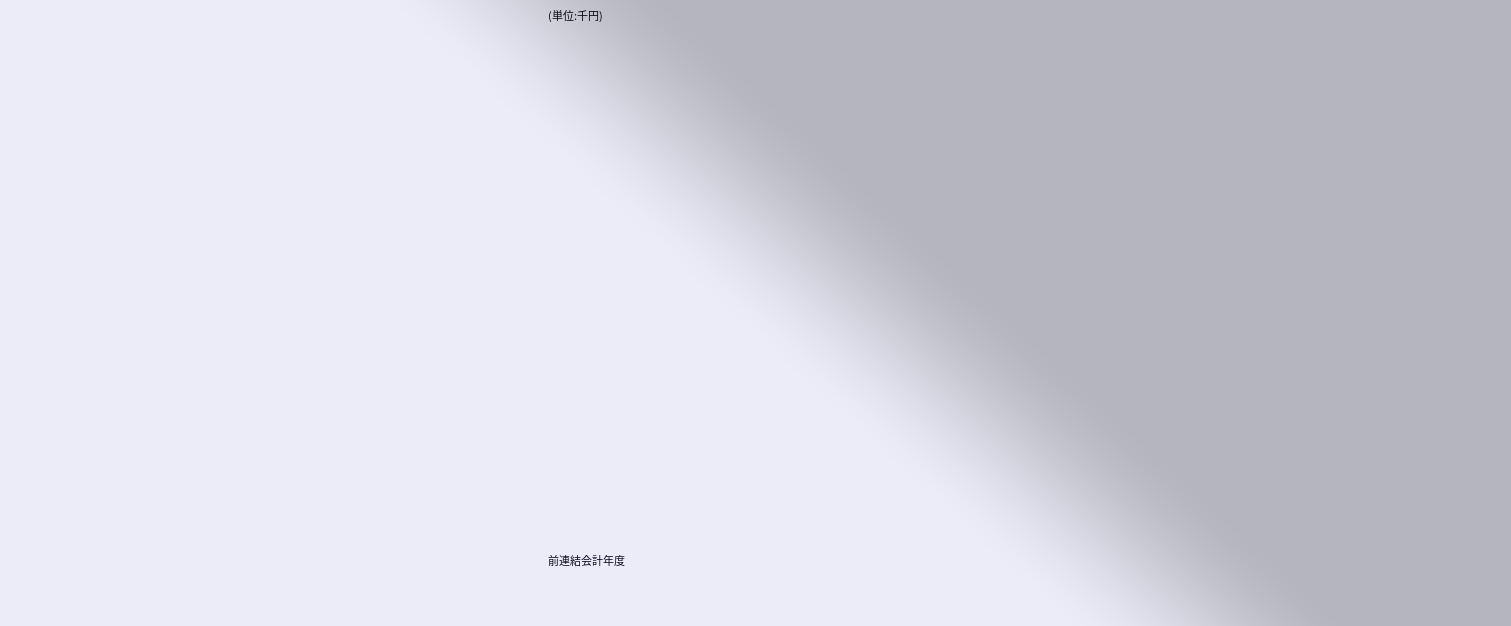(単位:千円)





















前連結会計年度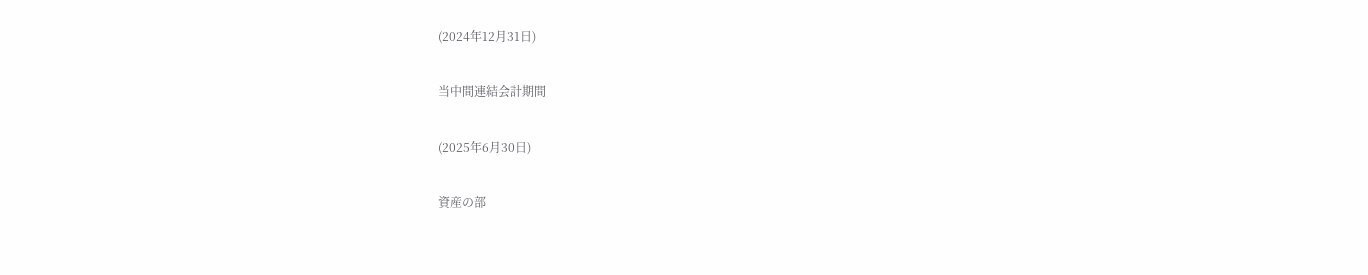(2024年12月31日)

当中間連結会計期間

(2025年6月30日)

資産の部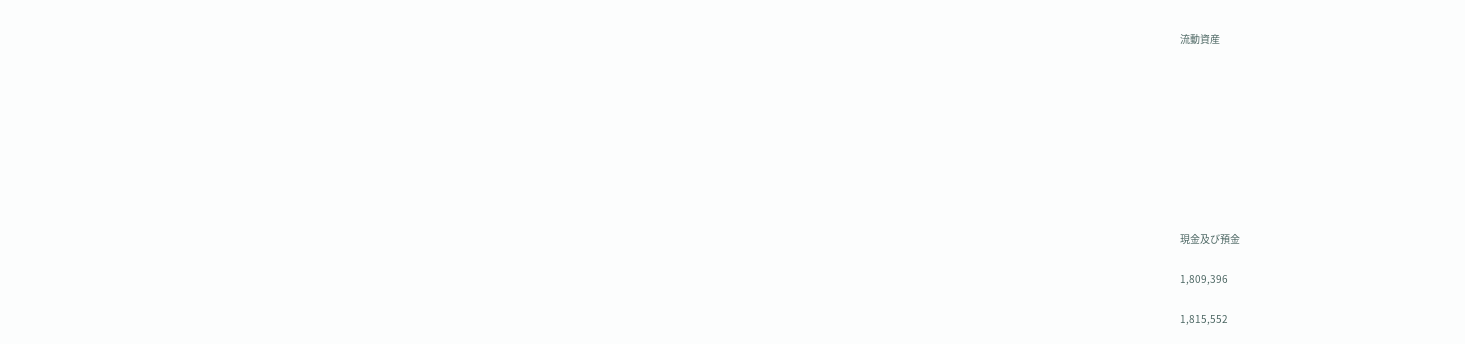流動資産









現金及び預金

1,809,396

1,815,552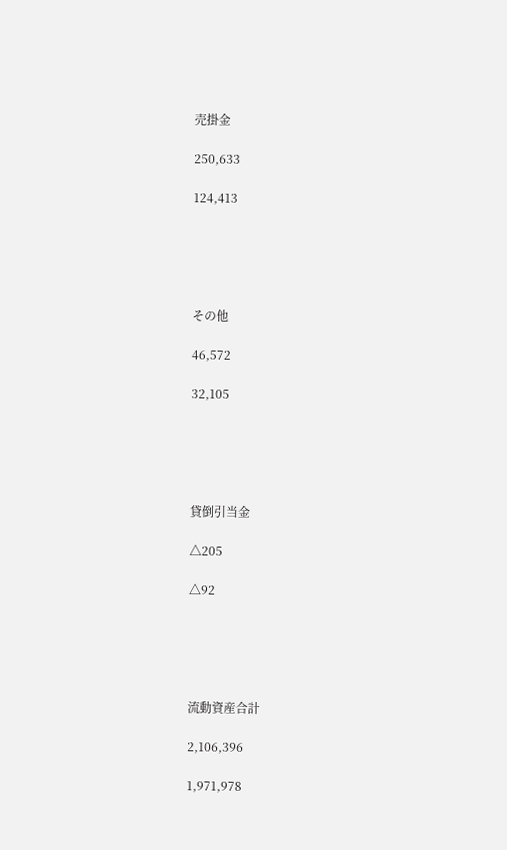売掛金

250,633

124,413





その他

46,572

32,105





貸倒引当金

△205

△92





流動資産合計

2,106,396

1,971,978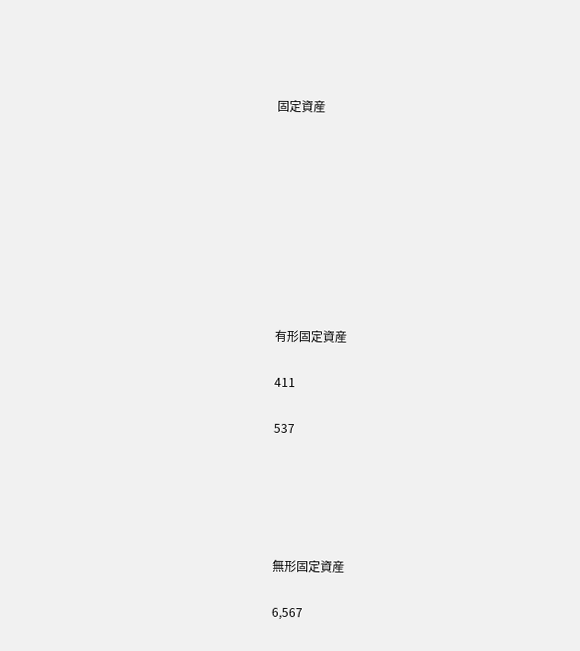固定資産









有形固定資産

411

537





無形固定資産

6,567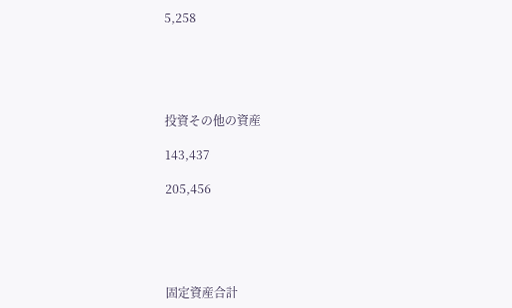5,258





投資その他の資産

143,437

205,456





固定資産合計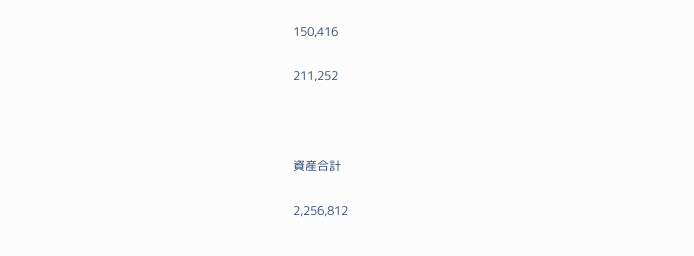150,416

211,252



資産合計

2,256,812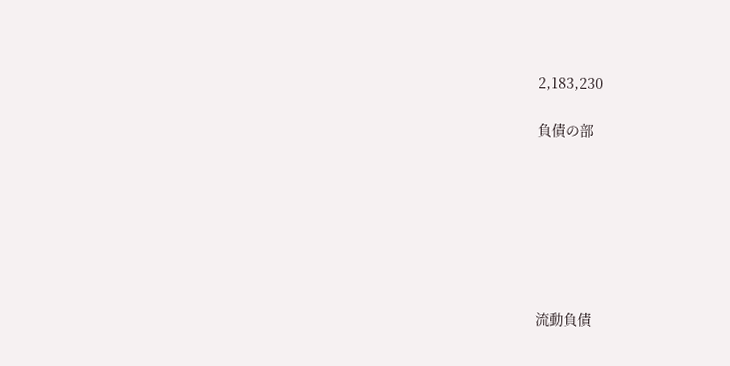2,183,230

負債の部







流動負債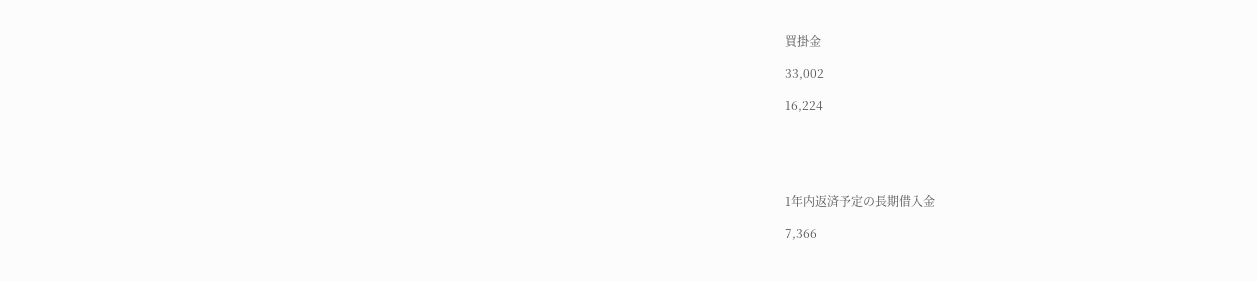買掛金

33,002

16,224





1年内返済予定の長期借入金

7,366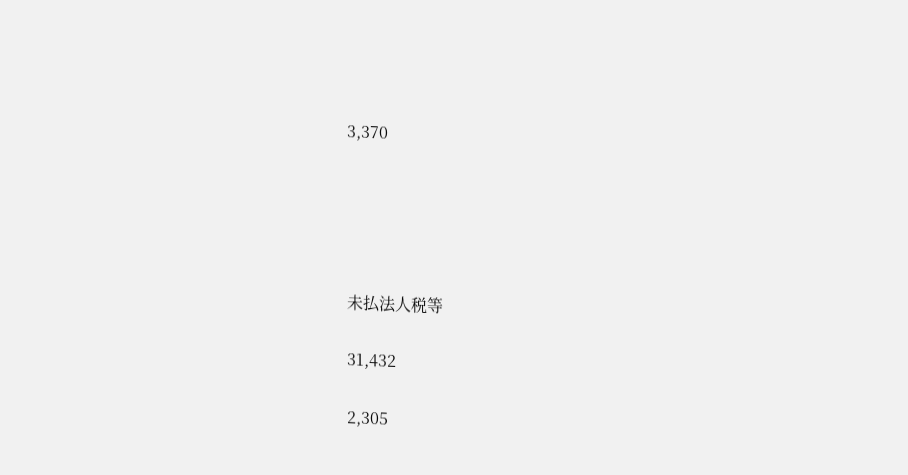3,370





未払法人税等

31,432

2,305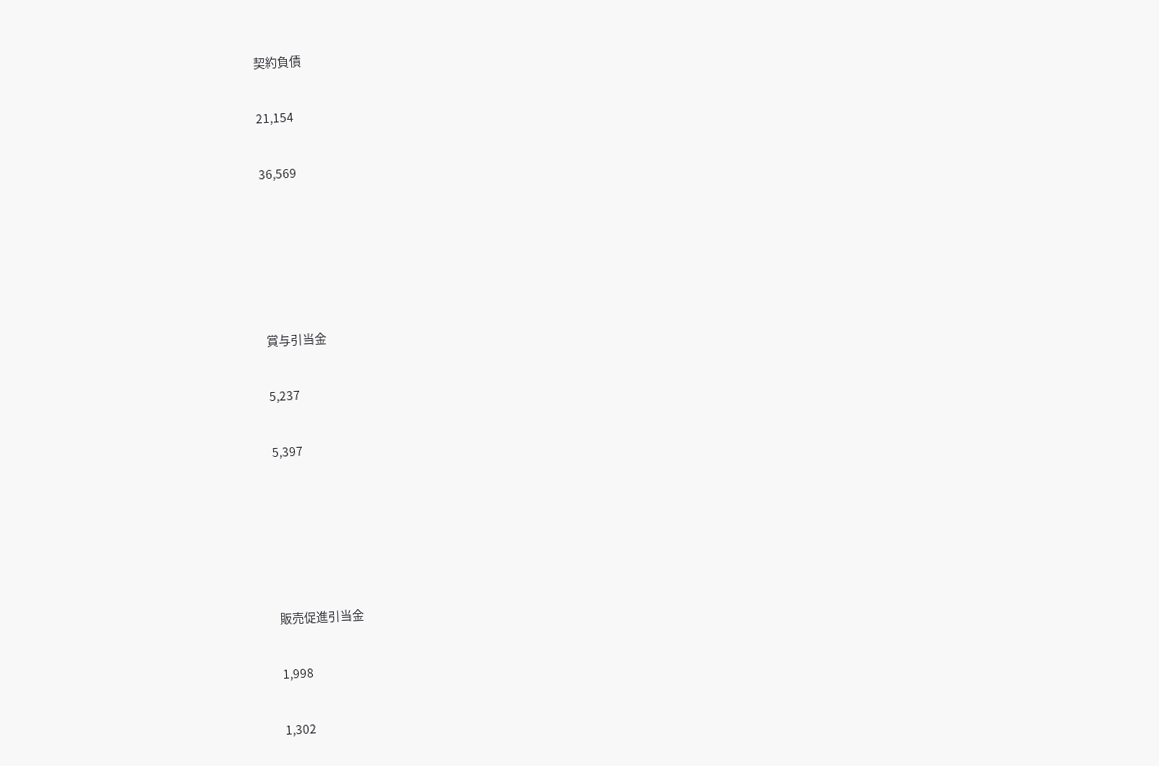契約負債

21,154

36,569





賞与引当金

5,237

5,397





販売促進引当金

1,998

1,302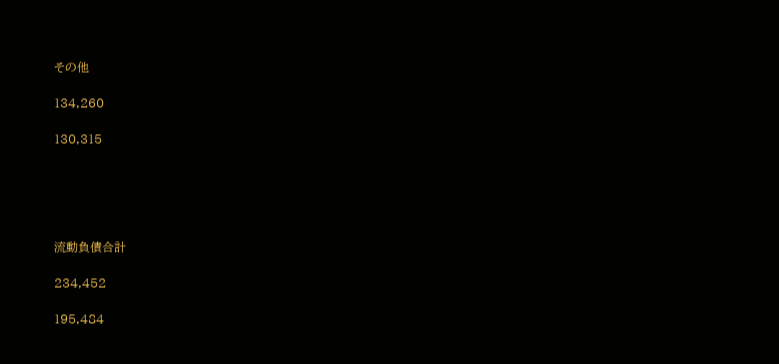その他

134,260

130,315





流動負債合計

234,452

195,484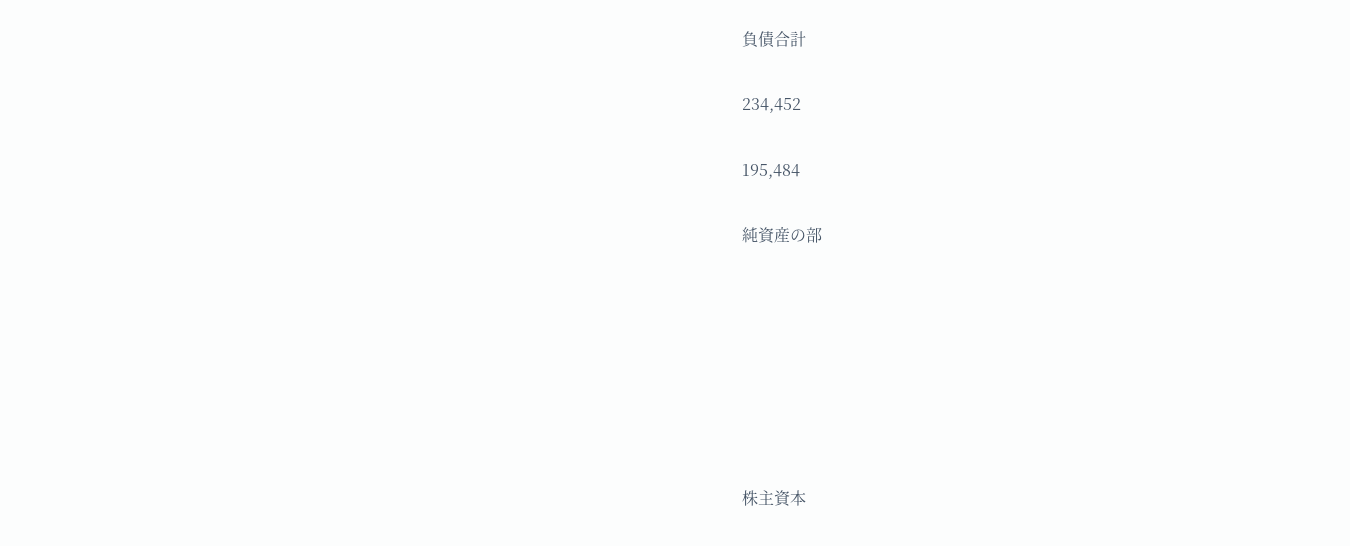負債合計

234,452

195,484

純資産の部







株主資本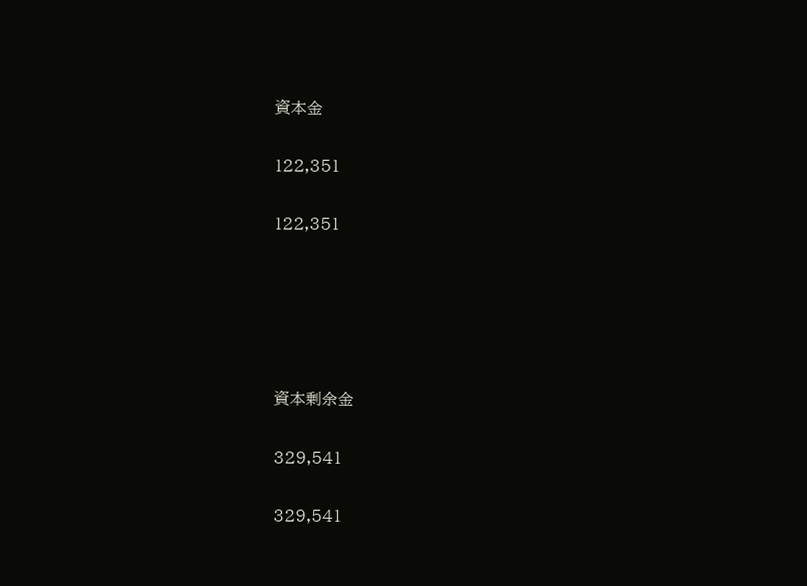資本金

122,351

122,351





資本剰余金

329,541

329,541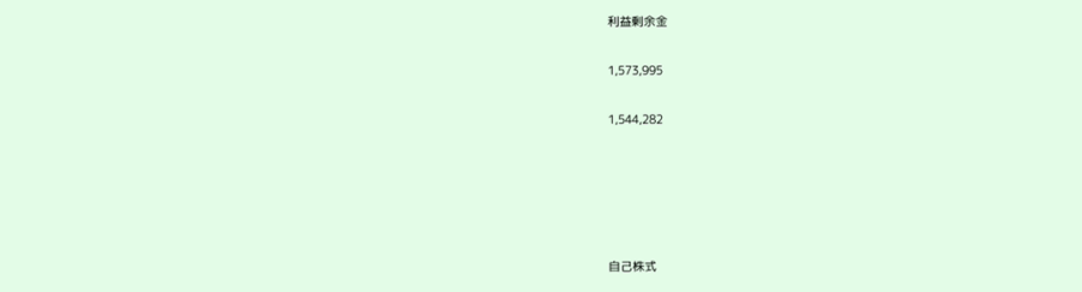利益剰余金

1,573,995

1,544,282





自己株式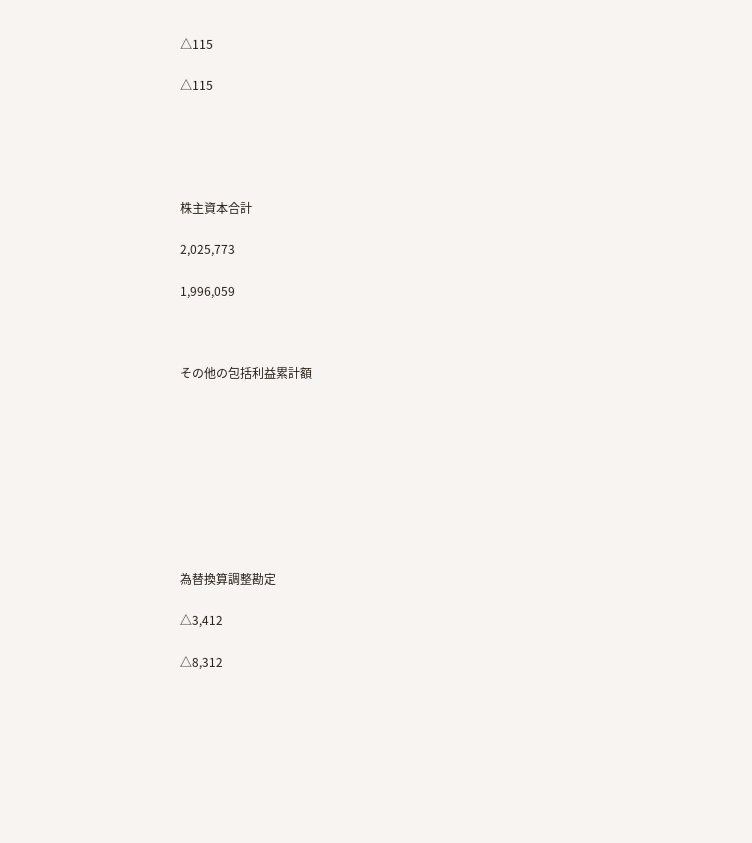△115

△115





株主資本合計

2,025,773

1,996,059



その他の包括利益累計額









為替換算調整勘定

△3,412

△8,312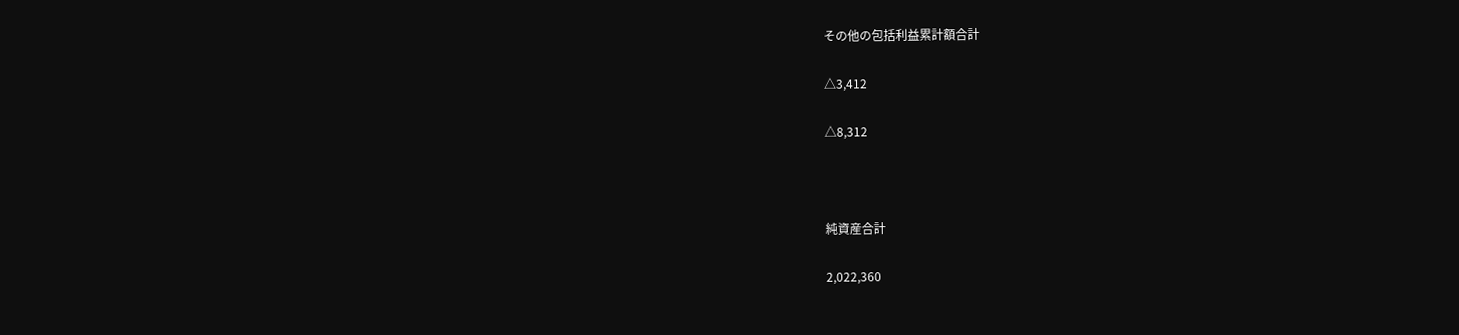その他の包括利益累計額合計

△3,412

△8,312



純資産合計

2,022,360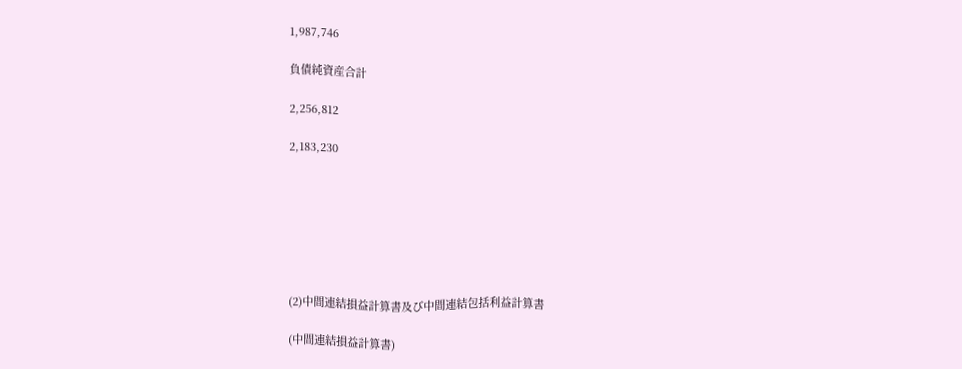1,987,746

負債純資産合計

2,256,812

2,183,230







(2)中間連結損益計算書及び中間連結包括利益計算書

(中間連結損益計算書)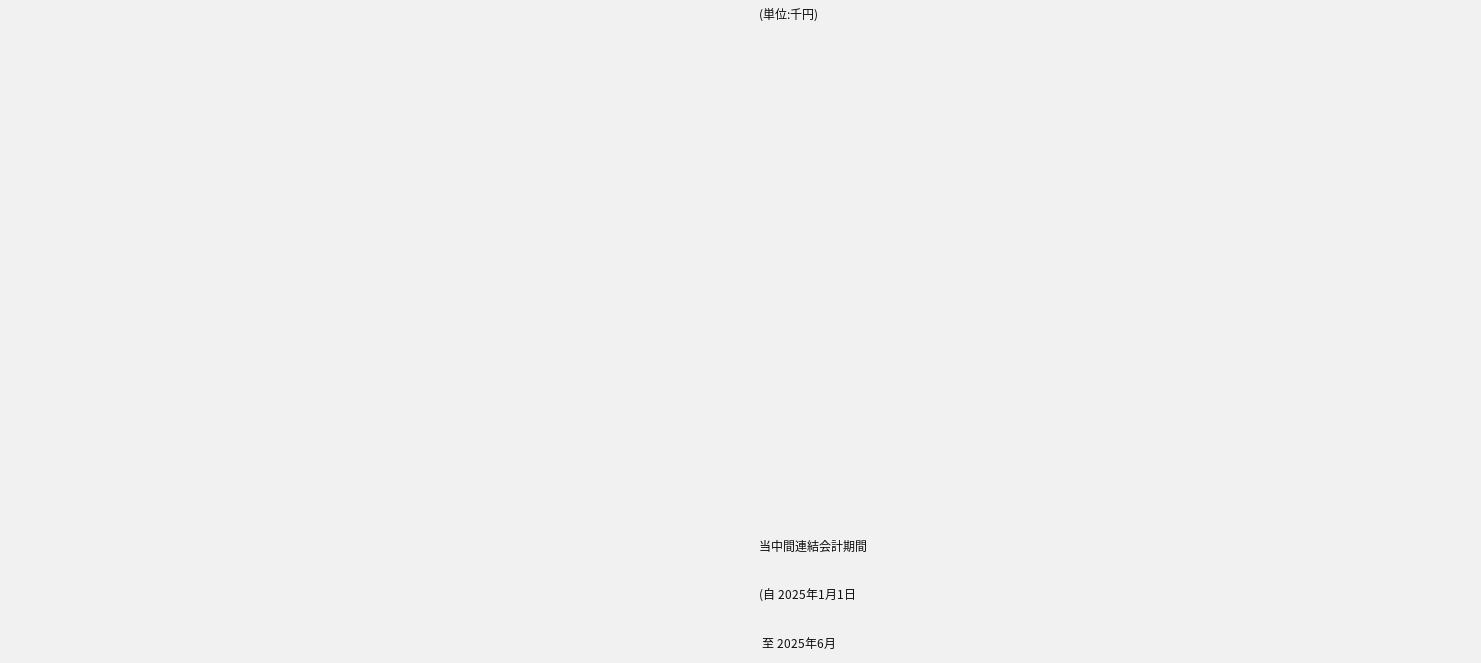(単位:千円)





















当中間連結会計期間

(自 2025年1月1日

 至 2025年6月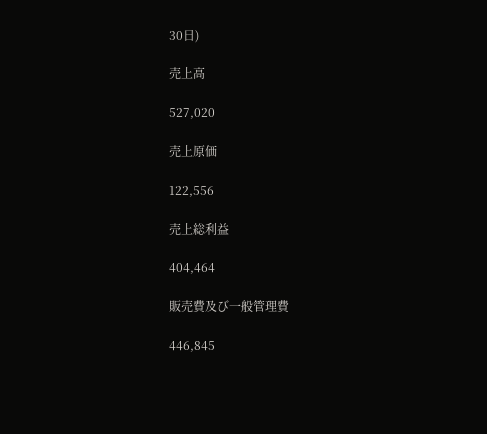30日)

売上高

527,020

売上原価

122,556

売上総利益

404,464

販売費及び一般管理費

446,845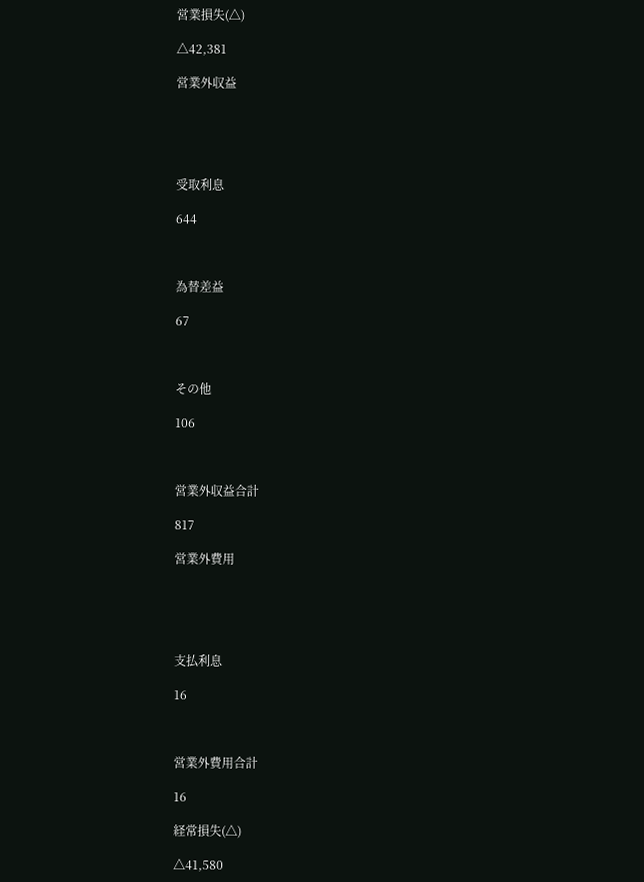営業損失(△)

△42,381

営業外収益





受取利息

644



為替差益

67



その他

106



営業外収益合計

817

営業外費用





支払利息

16



営業外費用合計

16

経常損失(△)

△41,580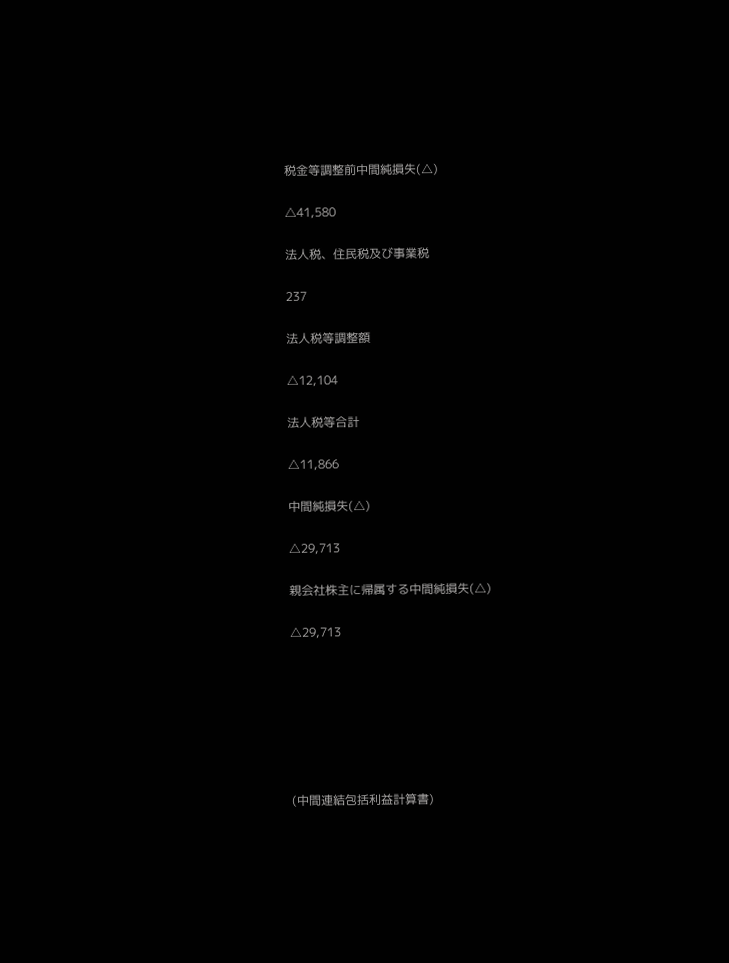税金等調整前中間純損失(△)

△41,580

法人税、住民税及び事業税

237

法人税等調整額

△12,104

法人税等合計

△11,866

中間純損失(△)

△29,713

親会社株主に帰属する中間純損失(△)

△29,713







(中間連結包括利益計算書)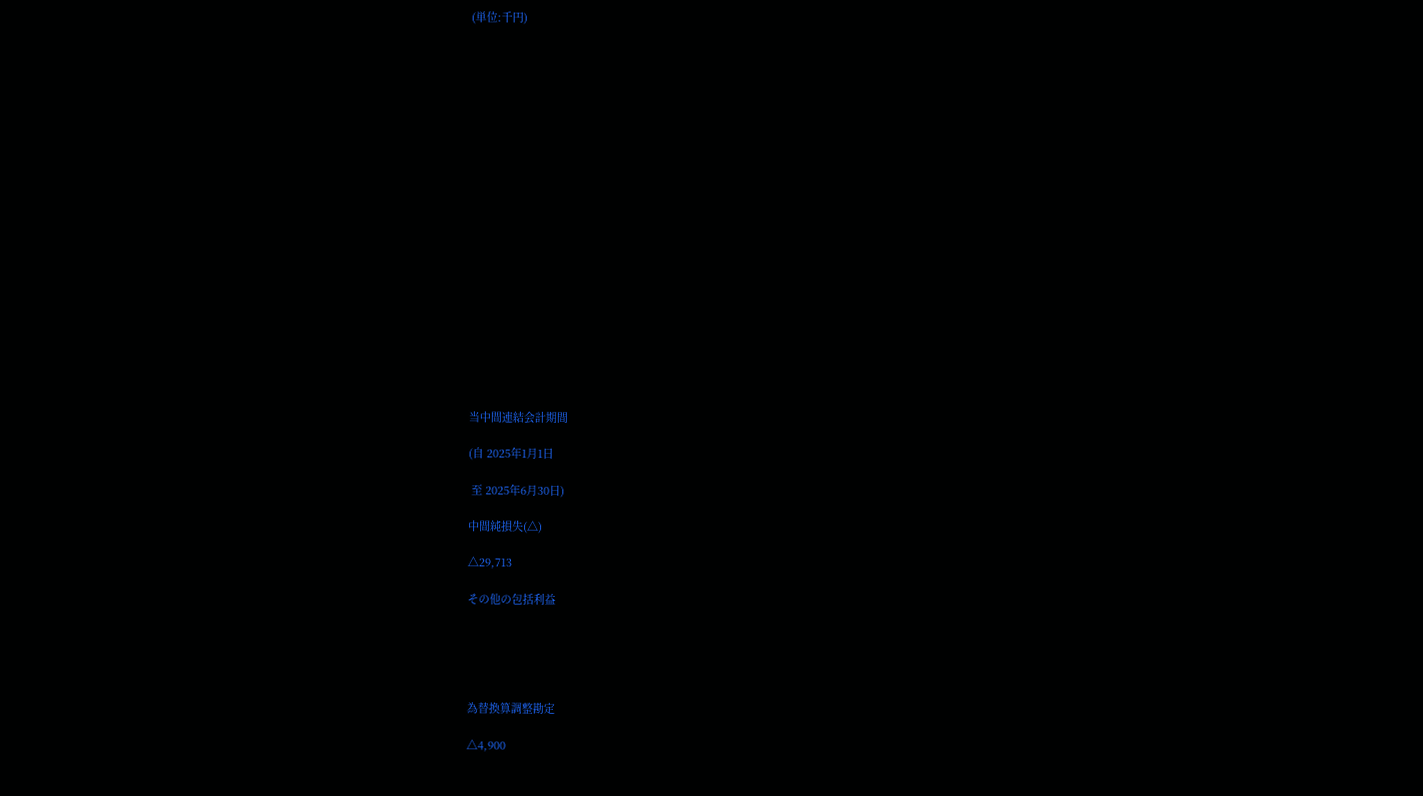(単位:千円)





















当中間連結会計期間

(自 2025年1月1日

 至 2025年6月30日)

中間純損失(△)

△29,713

その他の包括利益





為替換算調整勘定

△4,900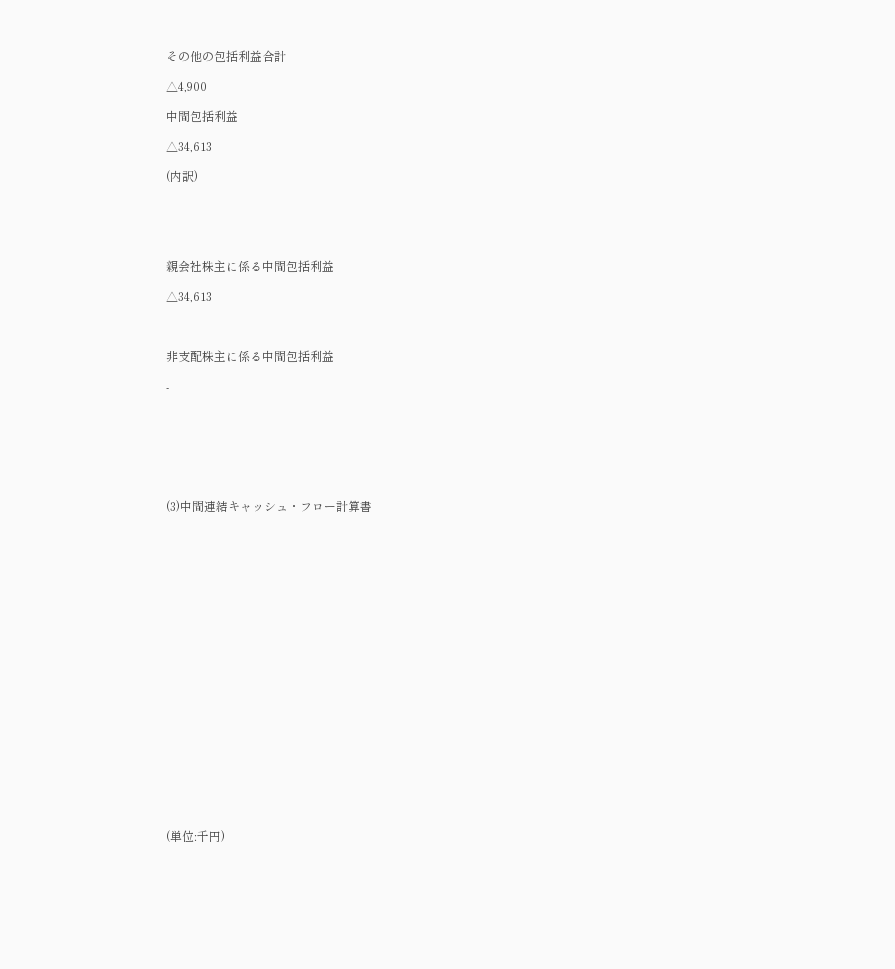その他の包括利益合計

△4,900

中間包括利益

△34,613

(内訳)





親会社株主に係る中間包括利益

△34,613



非支配株主に係る中間包括利益

-







(3)中間連結キャッシュ・フロー計算書





















(単位:千円)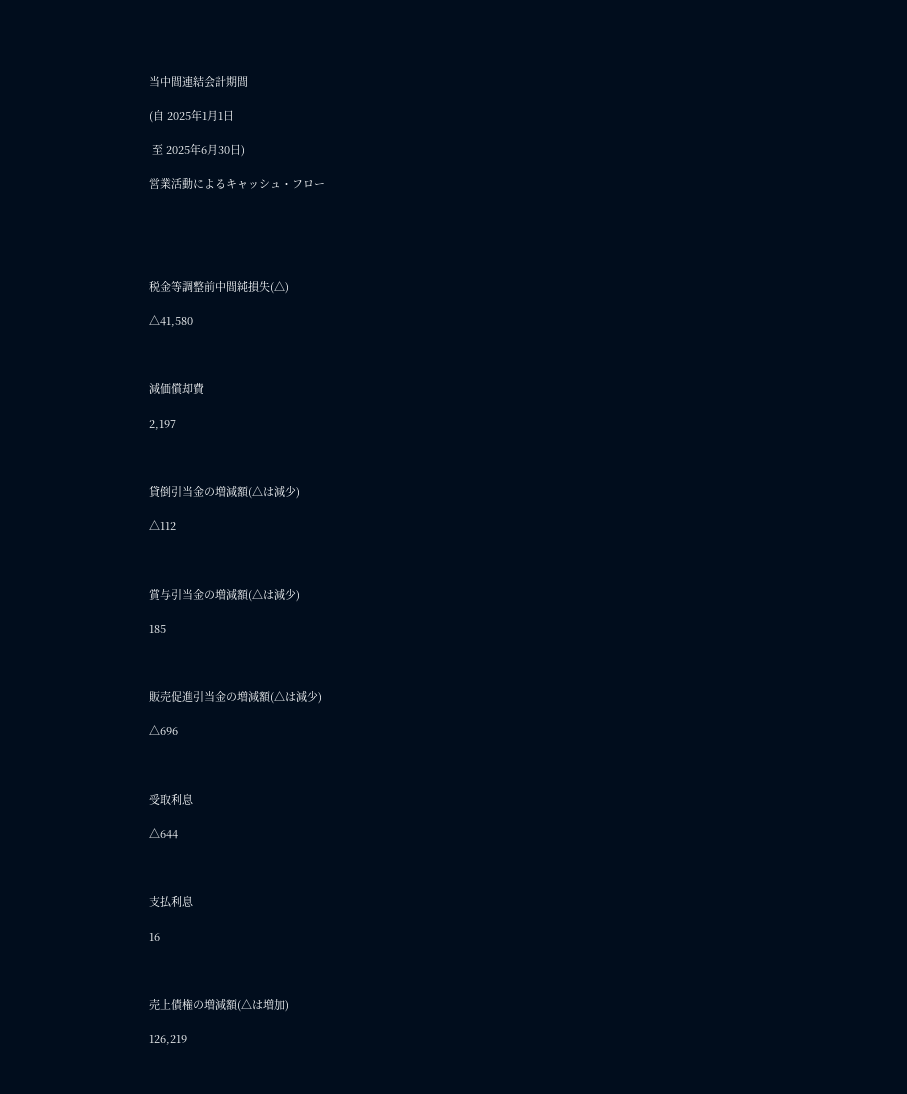当中間連結会計期間

(自 2025年1月1日

 至 2025年6月30日)

営業活動によるキャッシュ・フロー





税金等調整前中間純損失(△)

△41,580



減価償却費

2,197



貸倒引当金の増減額(△は減少)

△112



賞与引当金の増減額(△は減少)

185



販売促進引当金の増減額(△は減少)

△696



受取利息

△644



支払利息

16



売上債権の増減額(△は増加)

126,219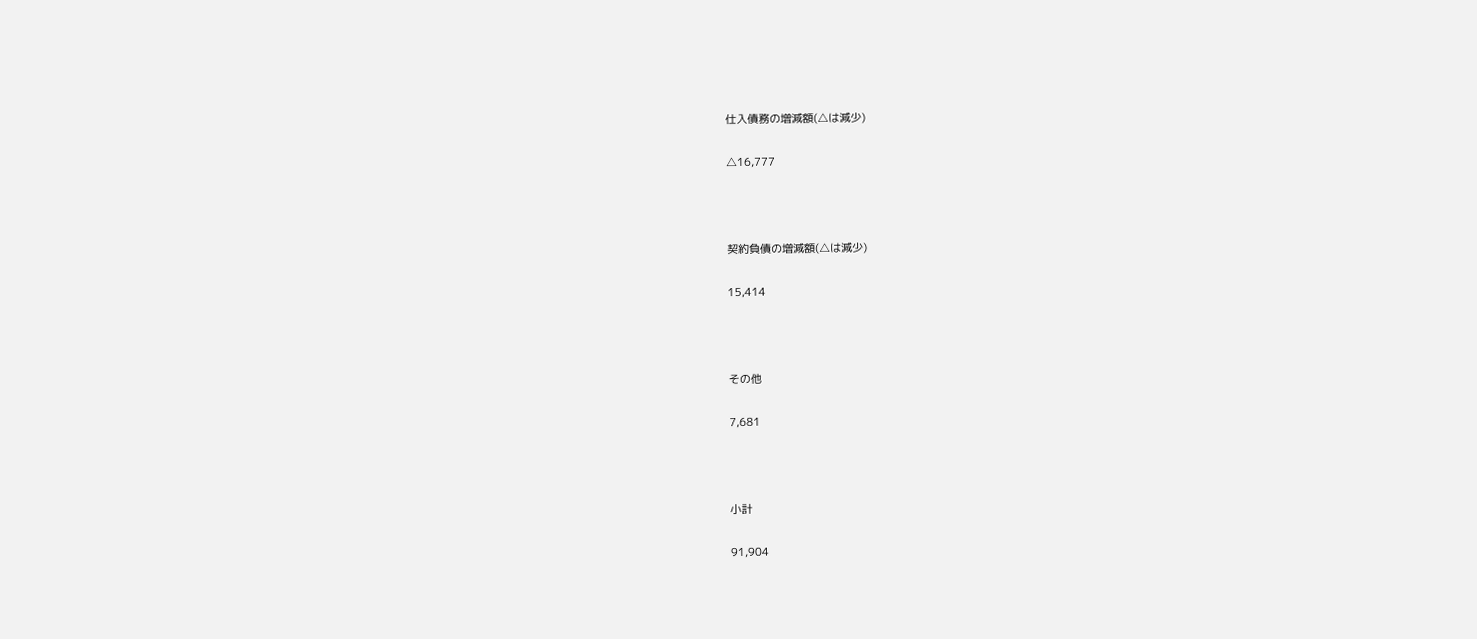仕入債務の増減額(△は減少)

△16,777



契約負債の増減額(△は減少)

15,414



その他

7,681



小計

91,904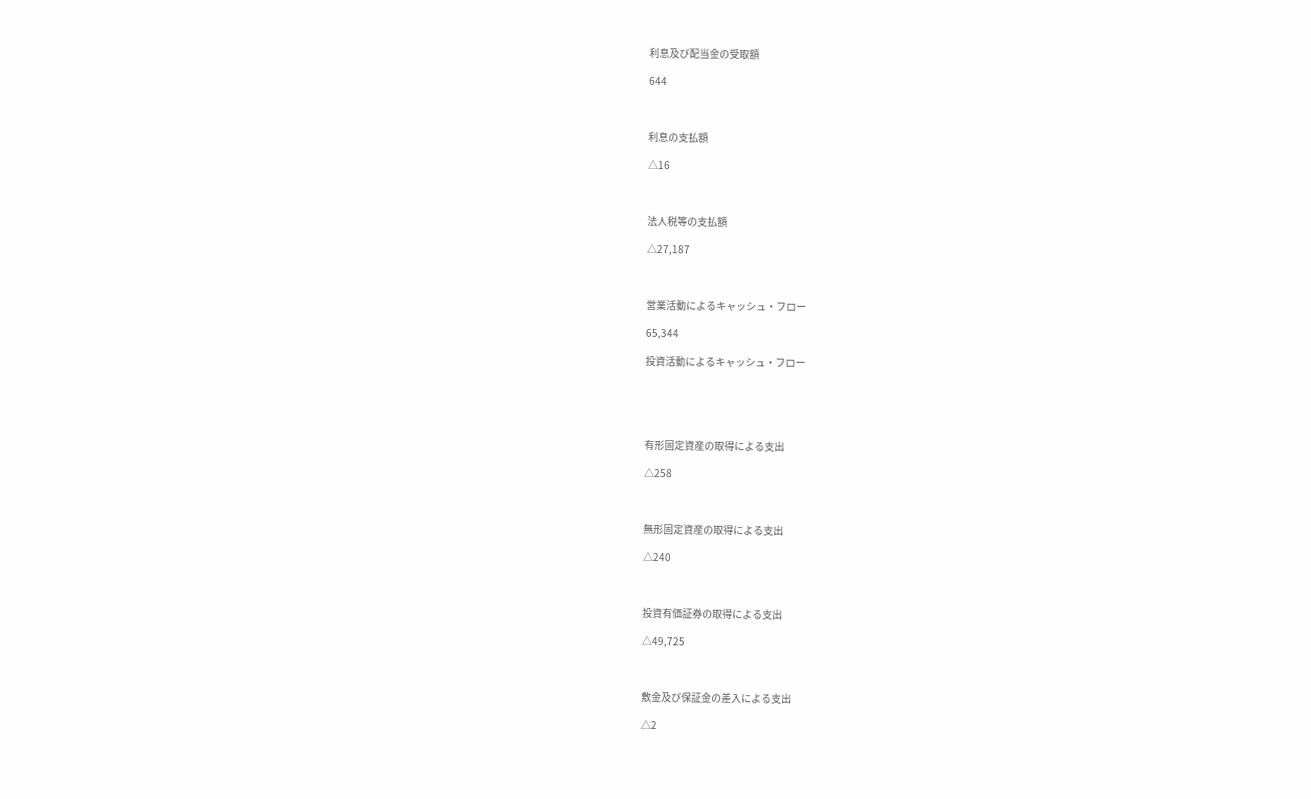利息及び配当金の受取額

644



利息の支払額

△16



法人税等の支払額

△27,187



営業活動によるキャッシュ・フロー

65,344

投資活動によるキャッシュ・フロー





有形固定資産の取得による支出

△258



無形固定資産の取得による支出

△240



投資有価証券の取得による支出

△49,725



敷金及び保証金の差入による支出

△2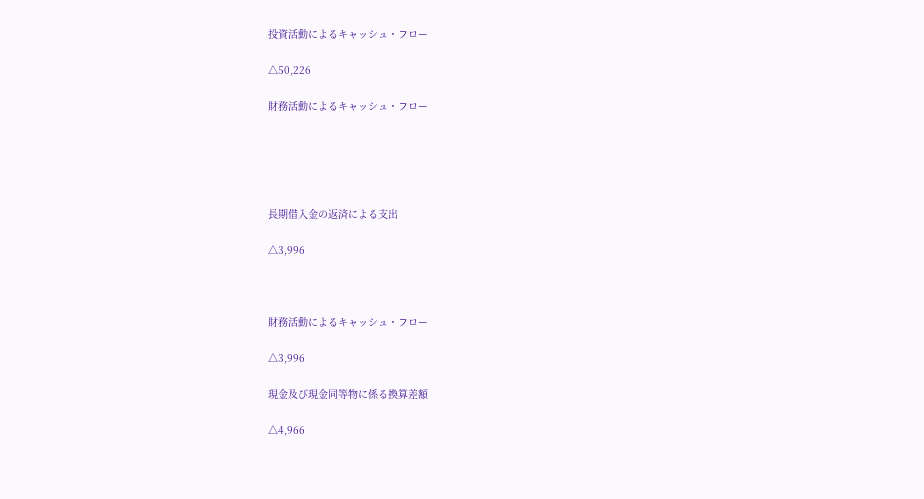投資活動によるキャッシュ・フロー

△50,226

財務活動によるキャッシュ・フロー





長期借入金の返済による支出

△3,996



財務活動によるキャッシュ・フロー

△3,996

現金及び現金同等物に係る換算差額

△4,966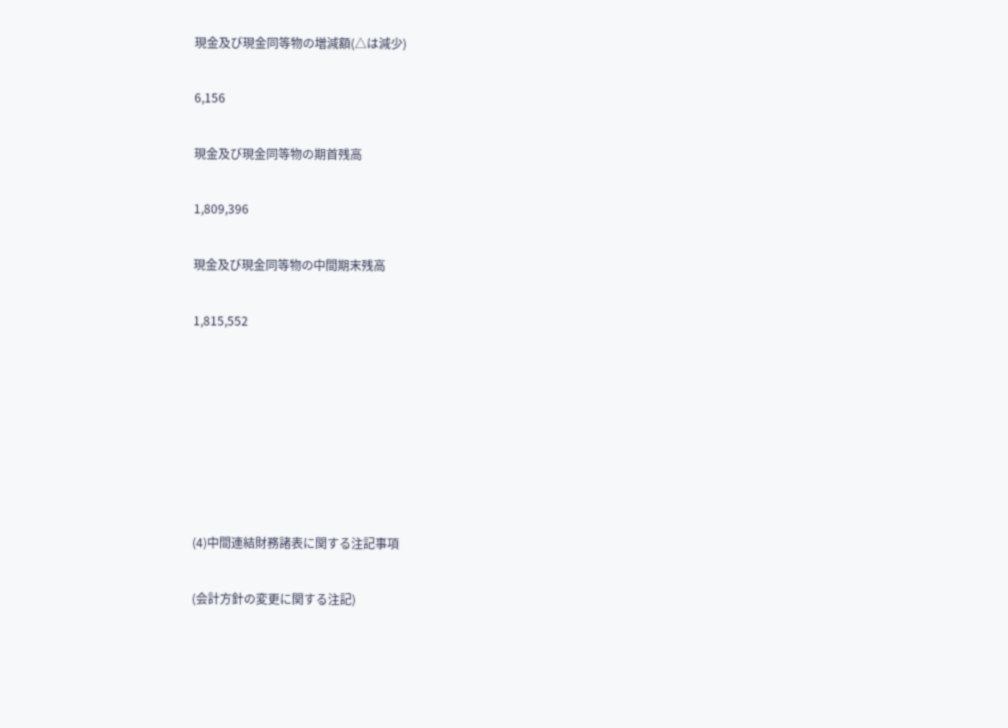現金及び現金同等物の増減額(△は減少)

6,156

現金及び現金同等物の期首残高

1,809,396

現金及び現金同等物の中間期末残高

1,815,552







(4)中間連結財務諸表に関する注記事項

(会計方針の変更に関する注記)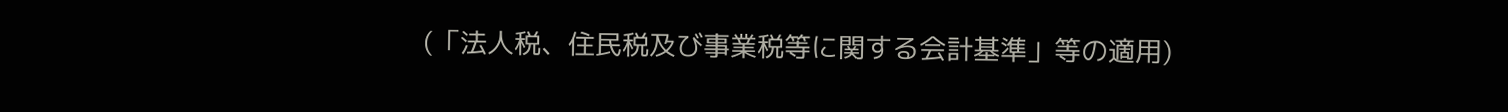(「法人税、住民税及び事業税等に関する会計基準」等の適用)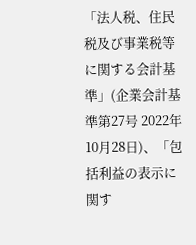「法人税、住民税及び事業税等に関する会計基準」(企業会計基準第27号 2022年10月28日)、「包括利益の表示に関す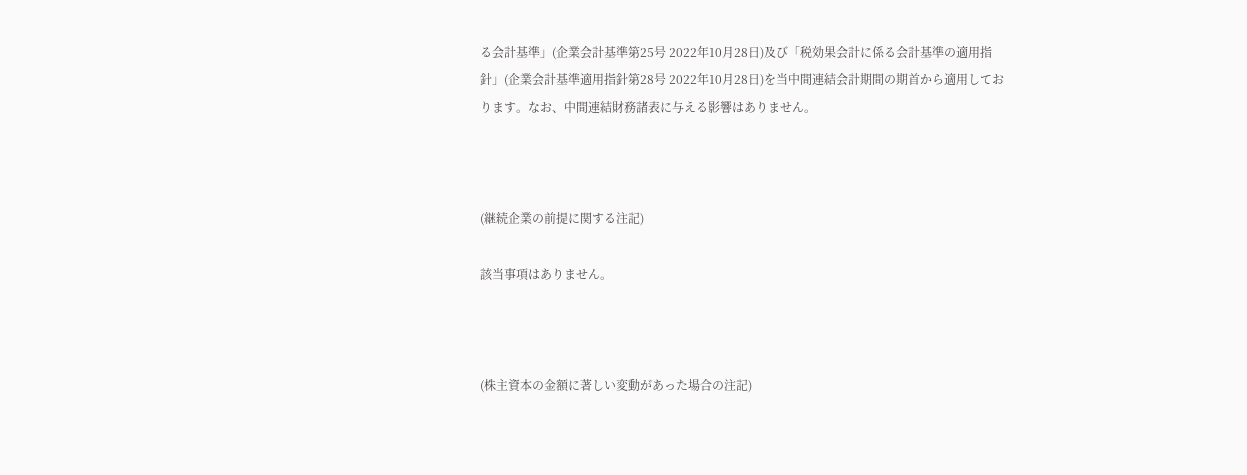る会計基準」(企業会計基準第25号 2022年10月28日)及び「税効果会計に係る会計基準の適用指針」(企業会計基準適用指針第28号 2022年10月28日)を当中間連結会計期間の期首から適用しております。なお、中間連結財務諸表に与える影響はありません。



(継続企業の前提に関する注記)

該当事項はありません。



(株主資本の金額に著しい変動があった場合の注記)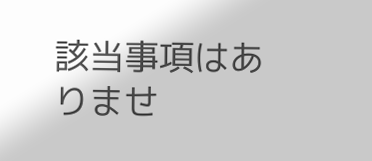該当事項はありませ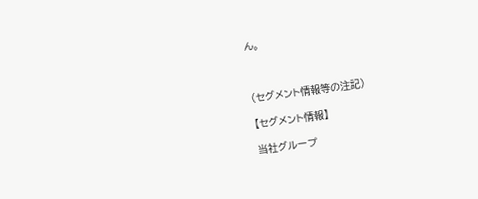ん。



(セグメント情報等の注記)

【セグメント情報】

当社グループ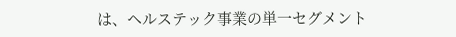は、ヘルステック事業の単一セグメント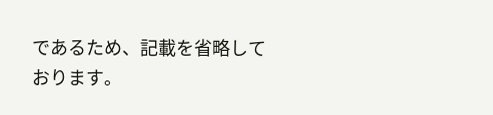であるため、記載を省略しております。